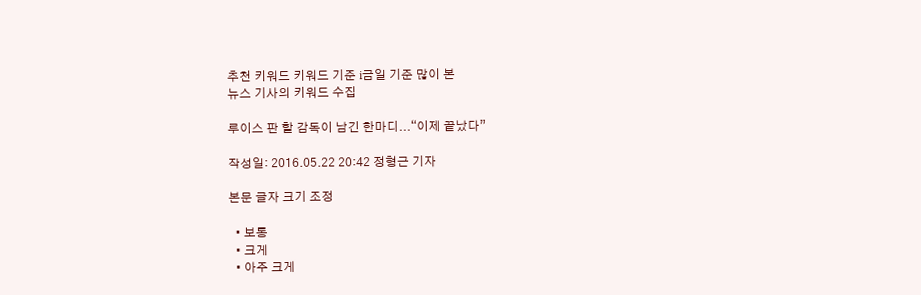추천 키워드 키워드 기준 i금일 기준 많이 본
뉴스 기사의 키워드 수집

루이스 판 할 감독이 남긴 한마디...“이제 끝났다”

작성일: 2016.05.22 20:42 정형근 기자

본문 글자 크기 조정

  • 보통
  • 크게
  • 아주 크게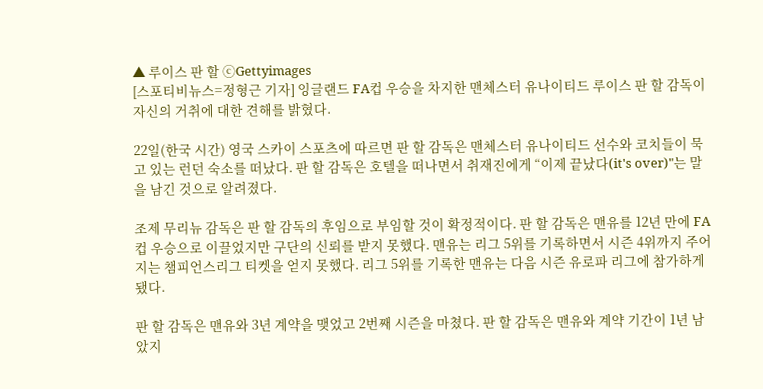▲ 루이스 판 할 ⓒGettyimages
[스포티비뉴스=정형근 기자] 잉글랜드 FA컵 우승을 차지한 맨체스터 유나이티드 루이스 판 할 감독이 자신의 거취에 대한 견해를 밝혔다.

22일(한국 시간) 영국 스카이 스포츠에 따르면 판 할 감독은 맨체스터 유나이티드 선수와 코치들이 묵고 있는 런던 숙소를 떠났다. 판 할 감독은 호텔을 떠나면서 취재진에게 “이제 끝났다(it's over)"는 말을 남긴 것으로 알려졌다.

조제 무리뉴 감독은 판 할 감독의 후임으로 부임할 것이 확정적이다. 판 할 감독은 맨유를 12년 만에 FA컵 우승으로 이끌었지만 구단의 신뢰를 받지 못했다. 맨유는 리그 5위를 기록하면서 시즌 4위까지 주어지는 챔피언스리그 티켓을 얻지 못했다. 리그 5위를 기록한 맨유는 다음 시즌 유로파 리그에 참가하게 됐다.

판 할 감독은 맨유와 3년 계약을 맺었고 2번째 시즌을 마쳤다. 판 할 감독은 맨유와 계약 기간이 1년 남았지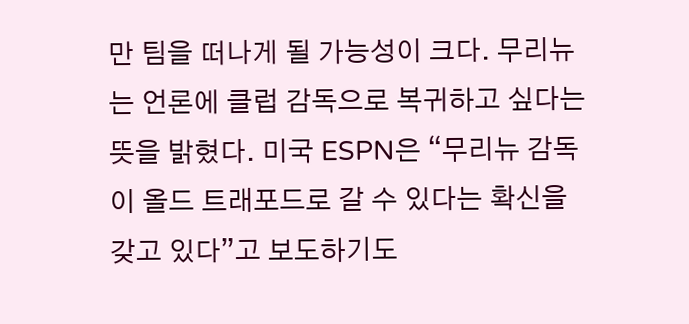만 팀을 떠나게 될 가능성이 크다. 무리뉴는 언론에 클럽 감독으로 복귀하고 싶다는 뜻을 밝혔다. 미국 ESPN은 “무리뉴 감독이 올드 트래포드로 갈 수 있다는 확신을 갖고 있다”고 보도하기도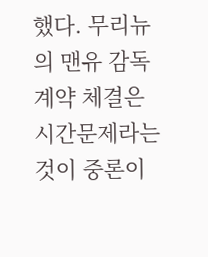했다. 무리뉴의 맨유 감독 계약 체결은 시간문제라는 것이 중론이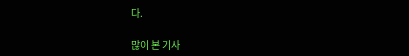다.

많이 본 기사